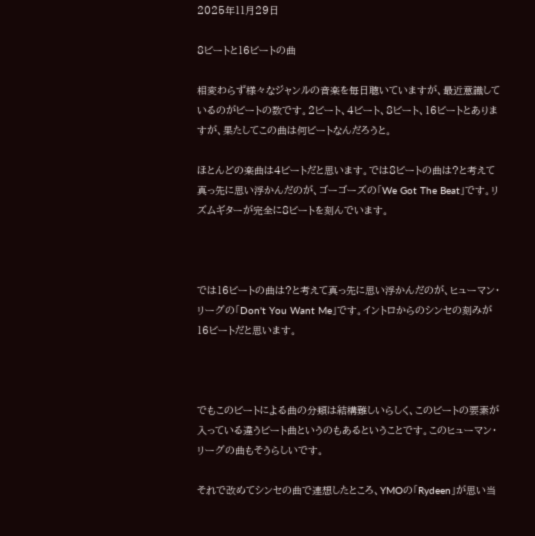2025年11月29日

8ビートと16ビートの曲

相変わらず様々なジャンルの音楽を毎日聴いていますが、最近意識しているのがビートの数です。2ビート、4ビート、8ビート、16ビートとありますが、果たしてこの曲は何ビートなんだろうと。

ほとんどの楽曲は4ビートだと思います。では8ビートの曲は?と考えて真っ先に思い浮かんだのが、ゴーゴーズの「We Got The Beat」です。リズムギターが完全に8ビートを刻んでいます。



では16ビートの曲は?と考えて真っ先に思い浮かんだのが、ヒューマン・リーグの「Don't You Want Me」です。イントロからのシンセの刻みが16ビートだと思います。



でもこのビートによる曲の分類は結構難しいらしく、このビートの要素が入っている違うビート曲というのもあるということです。このヒューマン・リーグの曲もそうらしいです。

それで改めてシンセの曲で連想したところ、YMOの「Rydeen」が思い当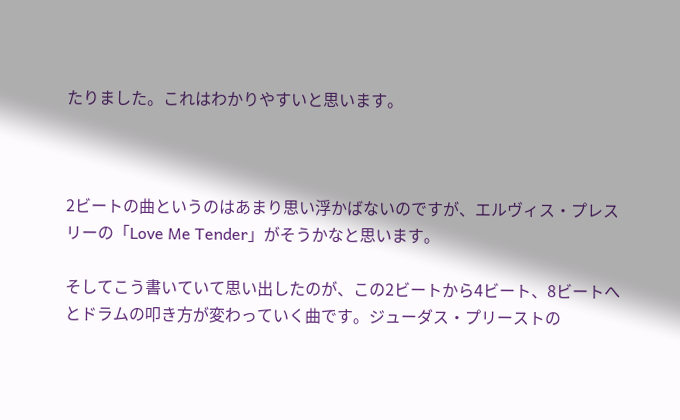たりました。これはわかりやすいと思います。



2ビートの曲というのはあまり思い浮かばないのですが、エルヴィス・プレスリーの「Love Me Tender」がそうかなと思います。

そしてこう書いていて思い出したのが、この2ビートから4ビート、8ビートへとドラムの叩き方が変わっていく曲です。ジューダス・プリーストの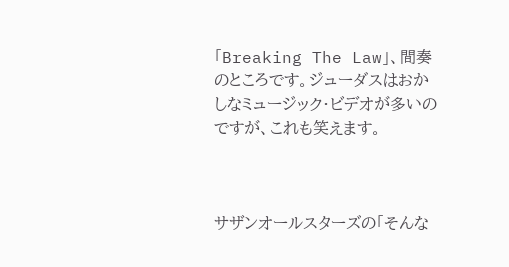「Breaking The Law」、間奏のところです。ジューダスはおかしなミュージック・ビデオが多いのですが、これも笑えます。



サザンオールスターズの「そんな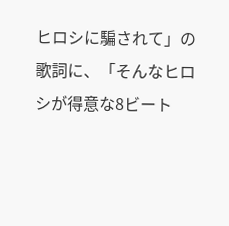ヒロシに騙されて」の歌詞に、「そんなヒロシが得意な8ビート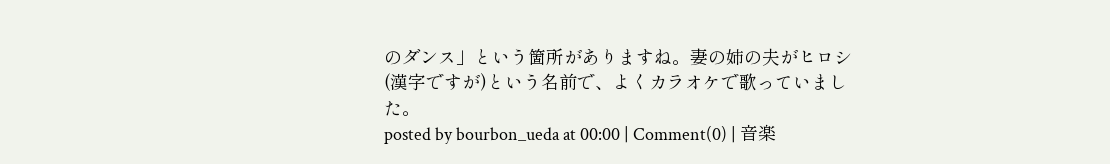のダンス」という箇所がありますね。妻の姉の夫がヒロシ(漢字ですが)という名前で、よくカラオケで歌っていました。
posted by bourbon_ueda at 00:00 | Comment(0) | 音楽